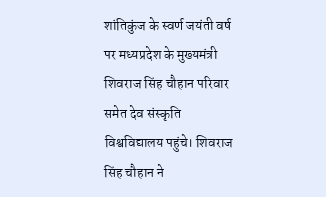शांतिकुंज के स्वर्ण जयंती वर्ष पर मध्यप्रदेश के मुख्यमंत्री शिवराज सिंह चौहान परिवार समेत देव संस्कृति विश्वविद्यालय पहुंचे। शिवराज सिंह चौहान ने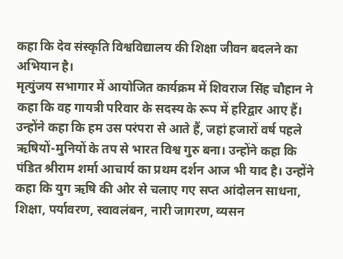कहा कि देव संस्कृति विश्वविद्यालय की शिक्षा जीवन बदलने का अभियान है।
मृत्युंजय सभागार में आयोजित कार्यक्रम में शिवराज सिंह चौहान ने कहा कि वह गायत्री परिवार के सदस्य के रूप में हरिद्वार आए हैं। उन्होंने कहा कि हम उस परंपरा से आते हैं, जहां हजारों वर्ष पहले ऋषियों-मुनियों के तप से भारत विश्व गुरु बना। उन्होंने कहा कि पंडित श्रीराम शर्मा आचार्य का प्रथम दर्शन आज भी याद है। उन्होंने कहा कि युग ऋषि की ओर से चलाए गए सप्त आंदोलन साधना, शिक्षा, पर्यावरण, स्वावलंबन, नारी जागरण, व्यसन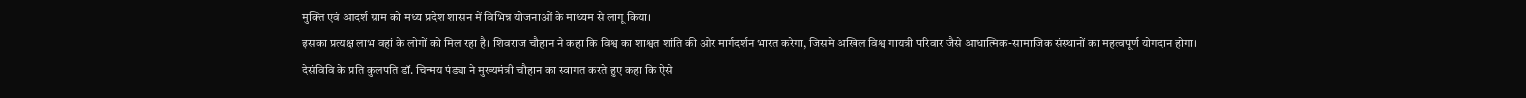मुक्ति एवं आदर्श ग्राम को मध्य प्रदेश शासन में विभिन्न योजनाओं के माध्यम से लागू किया।
इसका प्रत्यक्ष लाभ वहां के लोगों को मिल रहा है। शिवराज चौहान ने कहा कि विश्व का शाश्वत शांति की ओर मार्गदर्शन भारत करेगा, जिसमे अखिल विश्व गायत्री परिवार जैसे आधात्मिक-सामाजिक संस्थानों का महत्वपूर्ण योगदान होगा।
देसंविवि के प्रति कुलपति डॉ. चिन्मय पंड्या ने मुख्यमंत्री चौहान का स्वागत करते हुए कहा कि ऐसे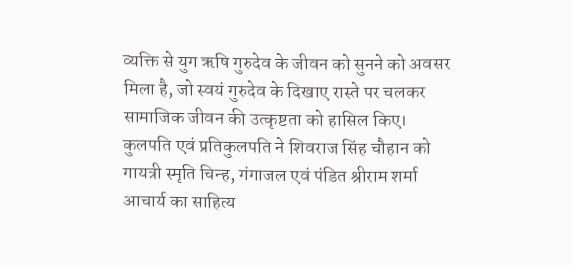व्यक्ति से युग ऋषि गुरुदेव के जीवन को सुनने को अवसर मिला है, जो स्वयं गुरुदेव के दिखाए रास्ते पर चलकर सामाजिक जीवन की उत्कृष्टता को हासिल किए। कुलपति एवं प्रतिकुलपति ने शिवराज सिंह चौहान को गायत्री स्मृति चिन्ह, गंगाजल एवं पंडित श्रीराम शर्मा आचार्य का साहित्य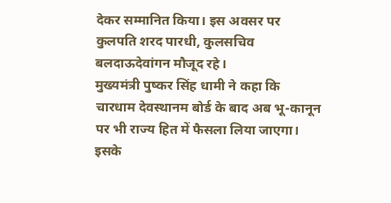देकर सम्मानित किया। इस अवसर पर कुलपति शरद पारधी, कुलसचिव बलदाऊदेवांगन मौजूद रहे।
मुख्यमंत्री पुष्कर सिंह धामी ने कहा कि चारधाम देवस्थानम बोर्ड के बाद अब भू-कानून पर भी राज्य हित में फैसला लिया जाएगा। इसके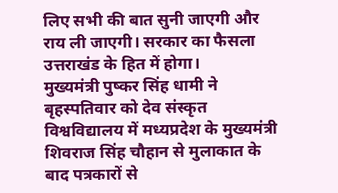लिए सभी की बात सुनी जाएगी और राय ली जाएगी। सरकार का फैसला उत्तराखंड के हित में होगा।
मुख्यमंत्री पुष्कर सिंह धामी ने बृहस्पतिवार को देव संस्कृत विश्वविद्यालय में मध्यप्रदेश के मुख्यमंत्री शिवराज सिंह चौहान से मुलाकात के बाद पत्रकारों से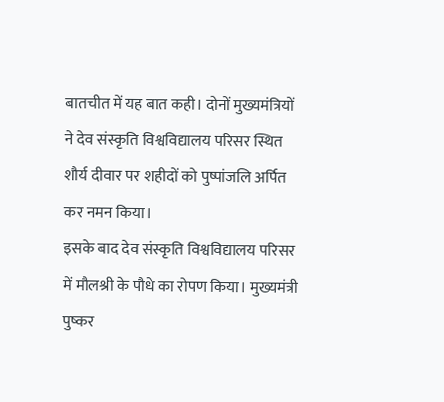बातचीत में यह बात कही। दोनों मुख्यमंत्रियों ने देव संस्कृति विश्वविद्यालय परिसर स्थित शौर्य दीवार पर शहीदों को पुष्पांजलि अर्पित कर नमन किया।
इसके बाद देव संस्कृति विश्वविद्यालय परिसर में मौलश्री के पौधे का रोपण किया। मुख्यमंत्री पुष्कर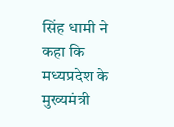सिंह धामी ने कहा कि मध्यप्रदेश के मुख्यमंत्री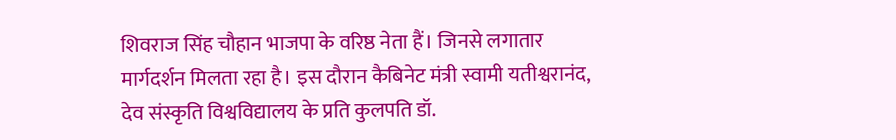शिवराज सिंह चौहान भाजपा के वरिष्ठ नेता हैं। जिनसे लगातार मार्गदर्शन मिलता रहा है। इस दौरान कैबिनेट मंत्री स्वामी यतीश्वरानंद, देव संस्कृति विश्वविद्यालय के प्रति कुलपति डॉ.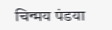चिन्मय पंडया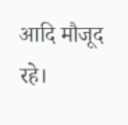आदि मौजूद रहे।